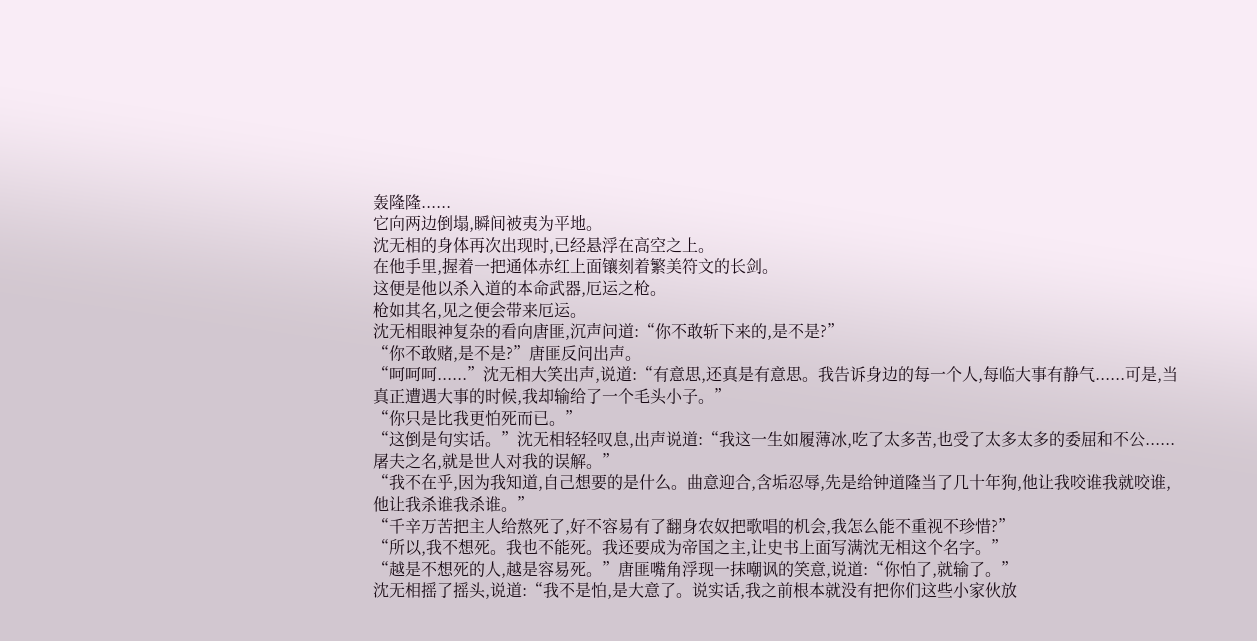轰隆隆......
它向两边倒塌,瞬间被夷为平地。
沈无相的身体再次出现时,已经悬浮在高空之上。
在他手里,握着一把通体赤红上面镶刻着繁美符文的长剑。
这便是他以杀入道的本命武器,厄运之枪。
枪如其名,见之便会带来厄运。
沈无相眼神复杂的看向唐匪,沉声问道:“你不敢斩下来的,是不是?”
“你不敢赌,是不是?”唐匪反问出声。
“呵呵呵......”沈无相大笑出声,说道:“有意思,还真是有意思。我告诉身边的每一个人,每临大事有静气......可是,当真正遭遇大事的时候,我却输给了一个毛头小子。”
“你只是比我更怕死而已。”
“这倒是句实话。”沈无相轻轻叹息,出声说道:“我这一生如履薄冰,吃了太多苦,也受了太多太多的委屈和不公......屠夫之名,就是世人对我的误解。”
“我不在乎,因为我知道,自己想要的是什么。曲意迎合,含垢忍辱,先是给钟道隆当了几十年狗,他让我咬谁我就咬谁,他让我杀谁我杀谁。”
“千辛万苦把主人给熬死了,好不容易有了翻身农奴把歌唱的机会,我怎么能不重视不珍惜?”
“所以,我不想死。我也不能死。我还要成为帝国之主,让史书上面写满沈无相这个名字。”
“越是不想死的人,越是容易死。”唐匪嘴角浮现一抹嘲讽的笑意,说道:“你怕了,就输了。”
沈无相摇了摇头,说道:“我不是怕,是大意了。说实话,我之前根本就没有把你们这些小家伙放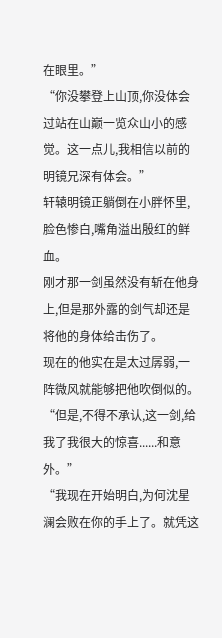在眼里。”
“你没攀登上山顶,你没体会过站在山巅一览众山小的感觉。这一点儿,我相信以前的明镜兄深有体会。”
轩辕明镜正躺倒在小胖怀里,脸色惨白,嘴角溢出殷红的鲜血。
刚才那一剑虽然没有斩在他身上,但是那外露的剑气却还是将他的身体给击伤了。
现在的他实在是太过孱弱,一阵微风就能够把他吹倒似的。
“但是,不得不承认,这一剑,给我了我很大的惊喜......和意外。”
“我现在开始明白,为何沈星澜会败在你的手上了。就凭这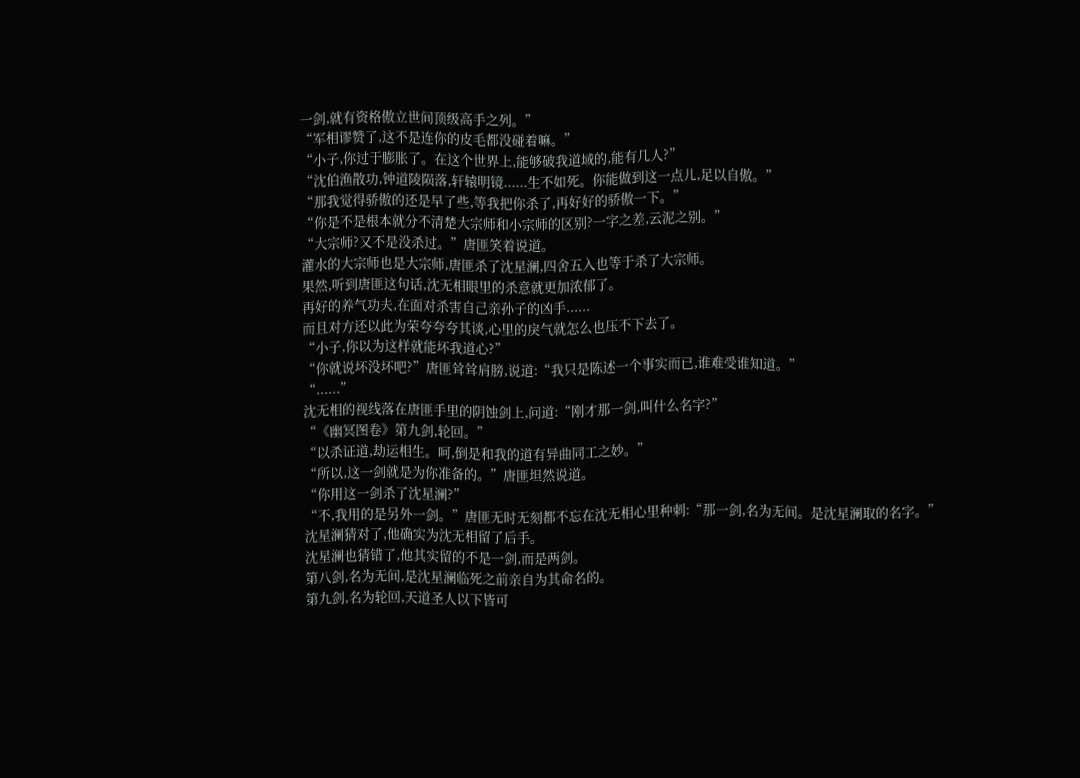一剑,就有资格傲立世间顶级高手之列。”
“军相谬赞了,这不是连你的皮毛都没碰着嘛。”
“小子,你过于膨胀了。在这个世界上,能够破我道域的,能有几人?”
“沈伯渔散功,钟道陵陨落,轩辕明镜......生不如死。你能做到这一点儿,足以自傲。”
“那我觉得骄傲的还是早了些,等我把你杀了,再好好的骄傲一下。”
“你是不是根本就分不清楚大宗师和小宗师的区别?一字之差,云泥之别。”
“大宗师?又不是没杀过。”唐匪笑着说道。
灌水的大宗师也是大宗师,唐匪杀了沈星澜,四舍五入也等于杀了大宗师。
果然,听到唐匪这句话,沈无相眼里的杀意就更加浓郁了。
再好的养气功夫,在面对杀害自己亲孙子的凶手......
而且对方还以此为荣夸夸夸其谈,心里的戾气就怎么也压不下去了。
“小子,你以为这样就能坏我道心?”
“你就说坏没坏吧?”唐匪耸耸肩膀,说道:“我只是陈述一个事实而已,谁难受谁知道。”
“......”
沈无相的视线落在唐匪手里的阴蚀剑上,问道:“刚才那一剑,叫什么名字?”
“《幽冥图卷》第九剑,轮回。”
“以杀证道,劫运相生。呵,倒是和我的道有异曲同工之妙。”
“所以,这一剑就是为你准备的。”唐匪坦然说道。
“你用这一剑杀了沈星澜?”
“不,我用的是另外一剑。”唐匪无时无刻都不忘在沈无相心里种刺:“那一剑,名为无间。是沈星澜取的名字。”
沈星澜猜对了,他确实为沈无相留了后手。
沈星澜也猜错了,他其实留的不是一剑,而是两剑。
第八剑,名为无间,是沈星澜临死之前亲自为其命名的。
第九剑,名为轮回,天道圣人以下皆可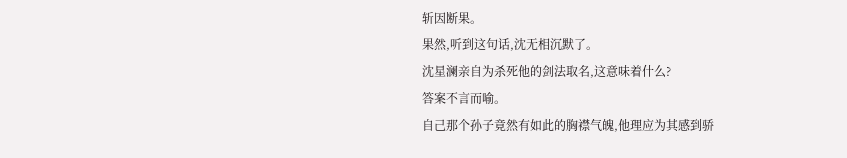斩因断果。
果然,听到这句话,沈无相沉默了。
沈星澜亲自为杀死他的剑法取名,这意味着什么?
答案不言而喻。
自己那个孙子竟然有如此的胸襟气魄,他理应为其感到骄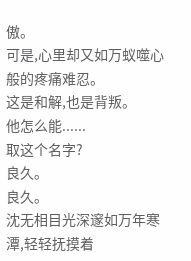傲。
可是,心里却又如万蚁噬心般的疼痛难忍。
这是和解,也是背叛。
他怎么能......
取这个名字?
良久。
良久。
沈无相目光深邃如万年寒潭,轻轻抚摸着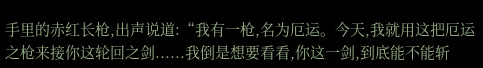手里的赤红长枪,出声说道:“我有一枪,名为厄运。今天,我就用这把厄运之枪来接你这轮回之剑......我倒是想要看看,你这一剑,到底能不能斩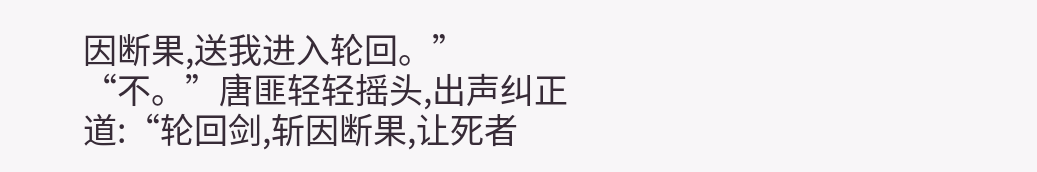因断果,送我进入轮回。”
“不。”唐匪轻轻摇头,出声纠正道:“轮回剑,斩因断果,让死者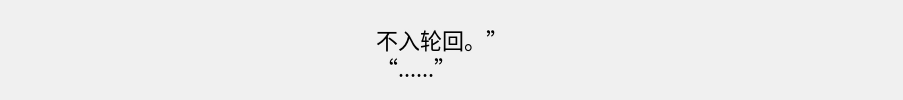不入轮回。”
“......”